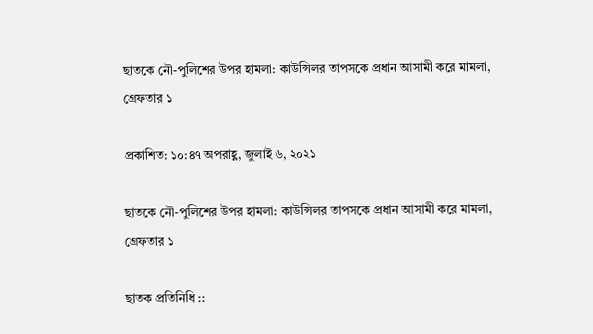ছাতকে নৌ-পুলিশের উপর হামলা: কাউন্সিলর তাপসকে প্রধান আসামী করে মামলা, গ্রেফতার ১

প্রকাশিত: ১০:৪৭ অপরাহ্ণ, জুলাই ৬, ২০২১

ছাতকে নৌ-পুলিশের উপর হামলা: কাউন্সিলর তাপসকে প্রধান আসামী করে মামলা, গ্রেফতার ১

ছাতক প্রতিনিধি ::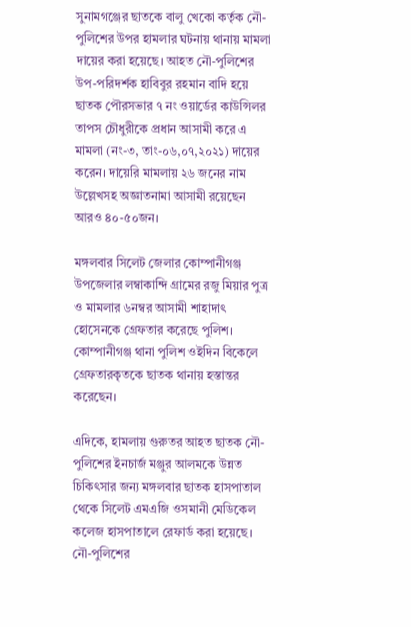সুনামগঞ্জের ছাতকে বালু খেকো কর্তৃক নৌ-পুলিশের উপর হামলার ঘটনায় থানায় মামলা দায়ের করা হয়েছে। আহত নৌ-পুলিশের উপ-পরিদর্শক হাবিবুর রহমান বাদি হয়ে ছাতক পৌরসভার ৭ নং ওয়ার্ডের কাউন্সিলর তাপস চৌধুরীকে প্রধান আসামী করে এ মামলা (নং-৩, তাং-০৬,০৭,২০২১) দায়ের করেন। দায়েরি মামলায় ২৬ জনের নাম উল্লেখসহ অজ্ঞাতনামা আসামী রয়েছেন আরও ৪০-৫০জন।

মঙ্গলবার সিলেট জেলার কোম্পানীগঞ্জ উপজেলার লম্বাকান্দি গ্রামের রজু মিয়ার পুত্র ও মামলার ৬নম্বর আসামী শাহাদাৎ হোসেনকে গ্রেফতার করেছে পুলিশ। কোম্পানীগঞ্জ থানা পুলিশ ওইদিন বিকেলে গ্রেফতারকৃতকে ছাতক থানায় হস্তান্তর করেছেন।

এদিকে, হামলায় গুরুতর আহত ছাতক নৌ-পুলিশের ইনচার্জ মঞ্জুর আলমকে উন্নত চিকিৎসার জন্য মঙ্গলবার ছাতক হাসপাতাল থেকে সিলেট এমএজি ওসমানী মেডিকেল কলেজ হাসপাতালে রেফার্ড করা হয়েছে। নৌ-পুলিশের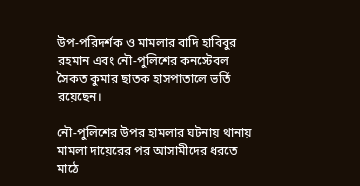উপ-পরিদর্শক ও মামলার বাদি হাবিবুর রহমান এবং নৌ-পুলিশের কনস্টেবল সৈকত কুমার ছাতক হাসপাতালে ভর্তি রয়েছেন।

নৌ-পুলিশের উপর হামলার ঘটনায় থানায় মামলা দায়েরের পর আসামীদের ধরতে মাঠে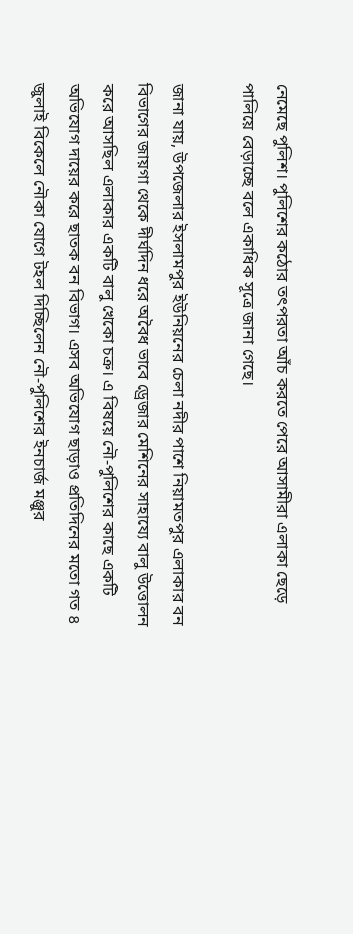নেমেছে পুলিশ। পুলিশের কঠোর তৎপরতা আঁচ করতে পেরে আসামীরা এলাকা ছেড়ে পালিয়ে বেড়াচ্ছে বলে একাধিক সূত্রে জানা গেছে।

জানা যায়, উপজেলার ইসলামপুর ইউনিয়নের চেলা নদীর পাশে নিয়ামতপুর এলাকার বন বিভাগের জায়গা থেকে দীর্ঘদিন ধরে অবৈধ ভাবে ড্রেজার মেশিনের সাহায্যে বালু উত্তোলন করে আসছিল এলাকার একটি বালু খেকো চক্র। এ বিষয়ে নৌ-পুলিশের কাছে একটি অভিযোগ দায়ের করে ছাতক বন বিভাগ। এসব অভিযোগ ছাড়াও প্রতিদিনের মতো গত ৪ জুলাই বিকেলে নৌকা যোগে টহল দিচ্ছিলেন নৌ-পুলিশের ইনচার্জ মঞ্জুর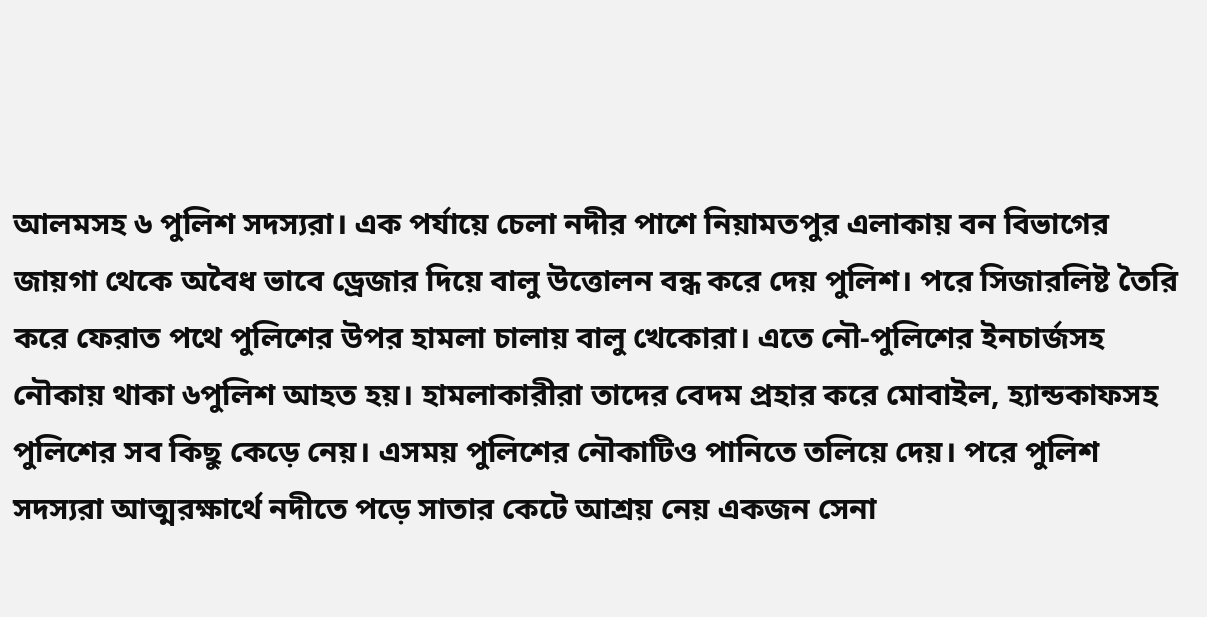আলমসহ ৬ পুলিশ সদস্যরা। এক পর্যায়ে চেলা নদীর পাশে নিয়ামতপুর এলাকায় বন বিভাগের জায়গা থেকে অবৈধ ভাবে ড্রেজার দিয়ে বালু উত্তোলন বন্ধ করে দেয় পুলিশ। পরে সিজারলিষ্ট তৈরি করে ফেরাত পথে পুলিশের উপর হামলা চালায় বালু খেকোরা। এতে নৌ-পুলিশের ইনচার্জসহ নৌকায় থাকা ৬পুলিশ আহত হয়। হামলাকারীরা তাদের বেদম প্রহার করে মোবাইল, হ্যান্ডকাফসহ পুলিশের সব কিছু কেড়ে নেয়। এসময় পুলিশের নৌকাটিও পানিতে তলিয়ে দেয়। পরে পুলিশ সদস্যরা আত্মরক্ষার্থে নদীতে পড়ে সাতার কেটে আশ্রয় নেয় একজন সেনা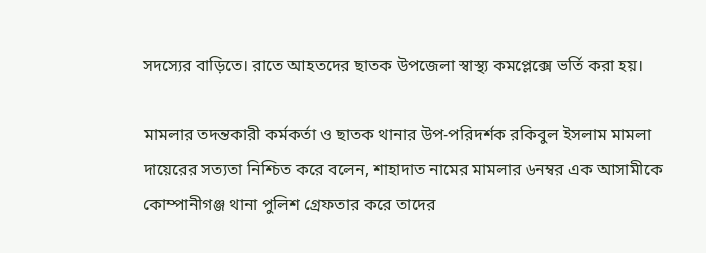সদস্যের বাড়িতে। রাতে আহতদের ছাতক উপজেলা স্বাস্থ্য কমপ্লেক্সে ভর্তি করা হয়।

মামলার তদন্তকারী কর্মকর্তা ও ছাতক থানার উপ-পরিদর্শক রকিবুল ইসলাম মামলা দায়েরের সত্যতা নিশ্চিত করে বলেন, শাহাদাত নামের মামলার ৬নম্বর এক আসামীকে কোম্পানীগঞ্জ থানা পুলিশ গ্রেফতার করে তাদের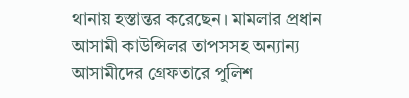থানায় হস্তান্তর করেছেন। মামলার প্রধান আসামী কাউন্সিলর তাপসসহ অন্যান্য আসামীদের গ্রেফতারে পুলিশ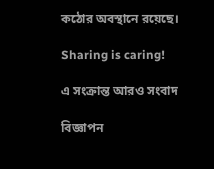কঠোর অবস্থানে রয়েছে।

Sharing is caring!

এ সংক্রান্ত আরও সংবাদ

বিজ্ঞাপন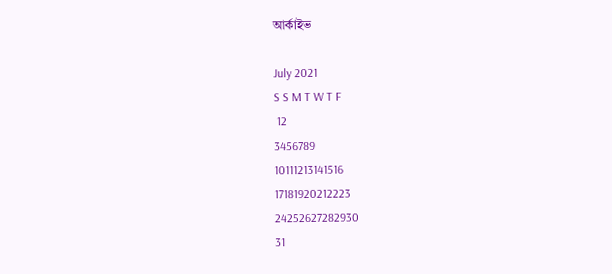আর্কাইভ

July 2021
S S M T W T F
 12
3456789
10111213141516
17181920212223
24252627282930
31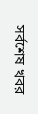সর্বশেষ খবর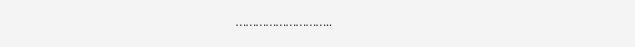………………………..